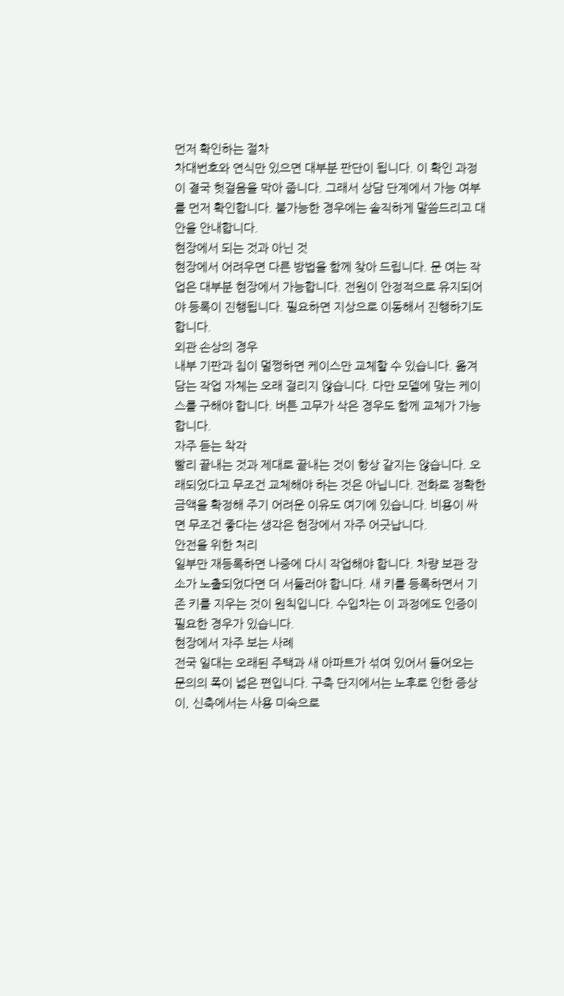먼저 확인하는 절차
차대번호와 연식만 있으면 대부분 판단이 됩니다. 이 확인 과정이 결국 헛걸음을 막아 줍니다. 그래서 상담 단계에서 가능 여부를 먼저 확인합니다. 불가능한 경우에는 솔직하게 말씀드리고 대안을 안내합니다.
현장에서 되는 것과 아닌 것
현장에서 어려우면 다른 방법을 함께 찾아 드립니다. 문 여는 작업은 대부분 현장에서 가능합니다. 전원이 안정적으로 유지되어야 등록이 진행됩니다. 필요하면 지상으로 이동해서 진행하기도 합니다.
외관 손상의 경우
내부 기판과 칩이 멀쩡하면 케이스만 교체할 수 있습니다. 옮겨 담는 작업 자체는 오래 걸리지 않습니다. 다만 모델에 맞는 케이스를 구해야 합니다. 버튼 고무가 삭은 경우도 함께 교체가 가능합니다.
자주 듣는 착각
빨리 끝내는 것과 제대로 끝내는 것이 항상 같지는 않습니다. 오래되었다고 무조건 교체해야 하는 것은 아닙니다. 전화로 정확한 금액을 확정해 주기 어려운 이유도 여기에 있습니다. 비용이 싸면 무조건 좋다는 생각은 현장에서 자주 어긋납니다.
안전을 위한 처리
일부만 재등록하면 나중에 다시 작업해야 합니다. 차량 보관 장소가 노출되었다면 더 서둘러야 합니다. 새 키를 등록하면서 기존 키를 지우는 것이 원칙입니다. 수입차는 이 과정에도 인증이 필요한 경우가 있습니다.
현장에서 자주 보는 사례
전국 일대는 오래된 주택과 새 아파트가 섞여 있어서 들어오는 문의의 폭이 넓은 편입니다. 구축 단지에서는 노후로 인한 증상이, 신축에서는 사용 미숙으로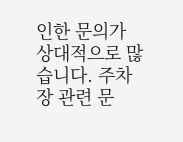인한 문의가 상대적으로 많습니다. 주차장 관련 문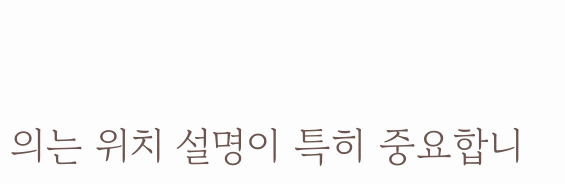의는 위치 설명이 특히 중요합니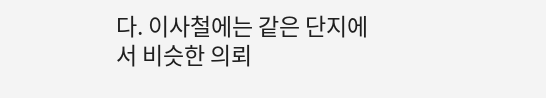다. 이사철에는 같은 단지에서 비슷한 의뢰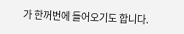가 한꺼번에 들어오기도 합니다.